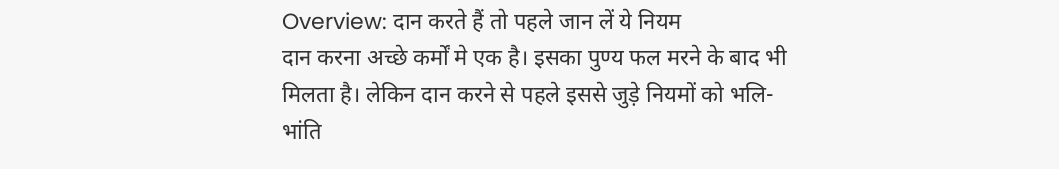Overview: दान करते हैं तो पहले जान लें ये नियम
दान करना अच्छे कर्मों मे एक है। इसका पुण्य फल मरने के बाद भी मिलता है। लेकिन दान करने से पहले इससे जुड़े नियमों को भलि-भांति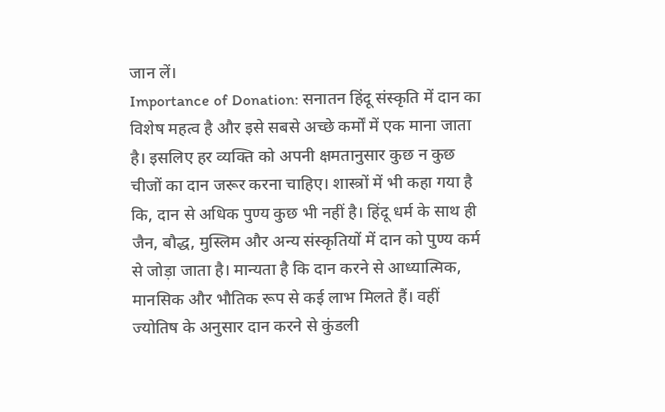जान लें।
Importance of Donation: सनातन हिंदू संस्कृति में दान का विशेष महत्व है और इसे सबसे अच्छे कर्मों में एक माना जाता है। इसलिए हर व्यक्ति को अपनी क्षमतानुसार कुछ न कुछ चीजों का दान जरूर करना चाहिए। शास्त्रों में भी कहा गया है कि, दान से अधिक पुण्य कुछ भी नहीं है। हिंदू धर्म के साथ ही जैन, बौद्ध, मुस्लिम और अन्य संस्कृतियों में दान को पुण्य कर्म से जोड़ा जाता है। मान्यता है कि दान करने से आध्यात्मिक, मानसिक और भौतिक रूप से कई लाभ मिलते हैं। वहीं ज्योतिष के अनुसार दान करने से कुंडली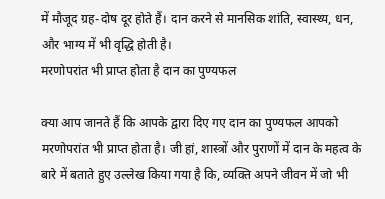में मौजूद ग्रह-दोष दूर होते हैं। दान करने से मानसिक शांति, स्वास्थ्य, धन, और भाग्य में भी वृद्धि होती है।
मरणोपरांत भी प्राप्त होता है दान का पुण्यफल

क्या आप जानते हैं कि आपके द्वारा दिए गए दान का पुण्यफल आपको मरणोपरांत भी प्राप्त होता है। जी हां, शास्त्रों और पुराणों में दान के महत्व के बारे में बताते हुए उल्लेख किया गया है कि, व्यक्ति अपने जीवन में जो भी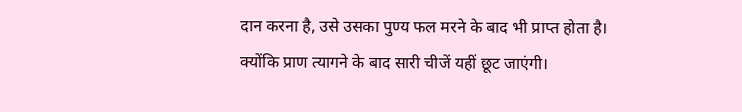दान करना है, उसे उसका पुण्य फल मरने के बाद भी प्राप्त होता है। क्योंकि प्राण त्यागने के बाद सारी चीजें यहीं छूट जाएंगी।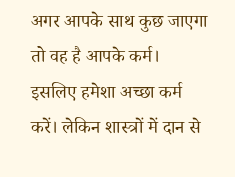अगर आपके साथ कुछ जाएगा तो वह है आपके कर्म। इसलिए हमेशा अच्छा कर्म करें। लेकिन शास्त्रों में दान से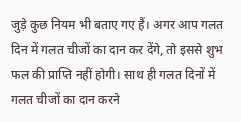जुड़े कुछ नियम भी बताए गए हैं। अगर आप गलत दिन में गलत चीजों का दान कर देंगे, तो इससे शुभ फल की प्राप्ति नहीं होगी। साथ ही गलत दिनों में गलत चीजों का दान करने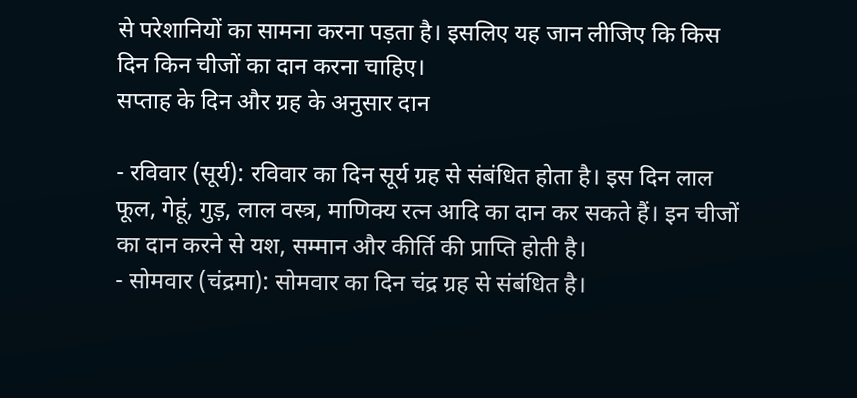से परेशानियों का सामना करना पड़ता है। इसलिए यह जान लीजिए कि किस दिन किन चीजों का दान करना चाहिए।
सप्ताह के दिन और ग्रह के अनुसार दान

- रविवार (सूर्य): रविवार का दिन सूर्य ग्रह से संबंधित होता है। इस दिन लाल फूल, गेहूं, गुड़, लाल वस्त्र, माणिक्य रत्न आदि का दान कर सकते हैं। इन चीजों का दान करने से यश, सम्मान और कीर्ति की प्राप्ति होती है।
- सोमवार (चंद्रमा): सोमवार का दिन चंद्र ग्रह से संबंधित है।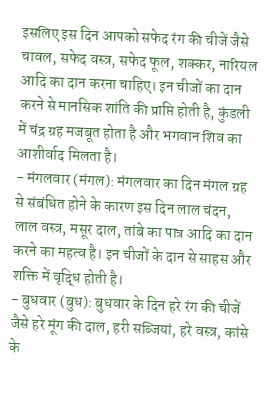इसलिए इस दिन आपको सफेद रंग की चीजें जैसे चावल, सफेद वस्त्र, सफेद फूल, शक्कर, नारियल आदि का दान करना चाहिए। इन चीजों का दान करने से मानसिक शांति की प्राप्ति होती है, कुंडली में चंद्र ग्रह मजबूत होता है और भगवान शिव का आशीर्वाद मिलता है।
- मंगलवार (मंगल): मंगलवार का दिन मंगल ग्रह से संबंधित होने के कारण इस दिन लाल चंदन, लाल वस्त्र, मसूर दाल, तांबे का पात्र आदि का दान करने का महत्व है। इन चीजों के दान से साहस और शक्ति में वृद्धि होती है।
- बुधवार (बुध): बुधवार के दिन हरे रंग की चीजें जैसे हरे मूंग की दाल, हरी सब्जियां, हरे वस्त्र, कांसे के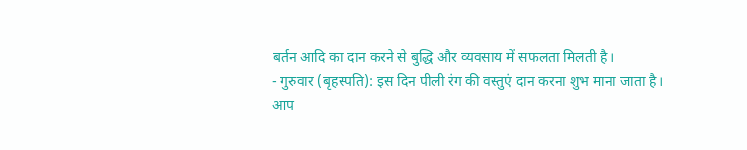बर्तन आदि का दान करने से बुद्धि और व्यवसाय में सफलता मिलती है।
- गुरुवार (बृहस्पति): इस दिन पीली रंग की वस्तुएं दान करना शुभ माना जाता है। आप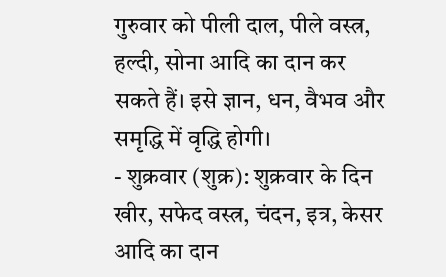गुरुवार को पीली दाल, पीले वस्त्र, हल्दी, सोना आदि का दान कर सकते हैं। इसे ज्ञान, धन, वैभव और समृद्धि में वृद्धि होगी।
- शुक्रवार (शुक्र): शुक्रवार के दिन खीर, सफेद वस्त्र, चंदन, इत्र, केसर आदि का दान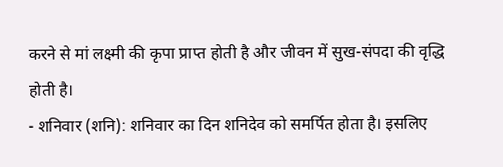करने से मां लक्ष्मी की कृपा प्राप्त होती है और जीवन में सुख-संपदा की वृद्धि होती है।
- शनिवार (शनि): शनिवार का दिन शनिदेव को समर्पित होता है। इसलिए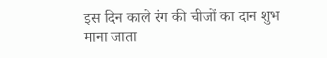इस दिन काले रंग की चीजों का दान शुभ माना जाता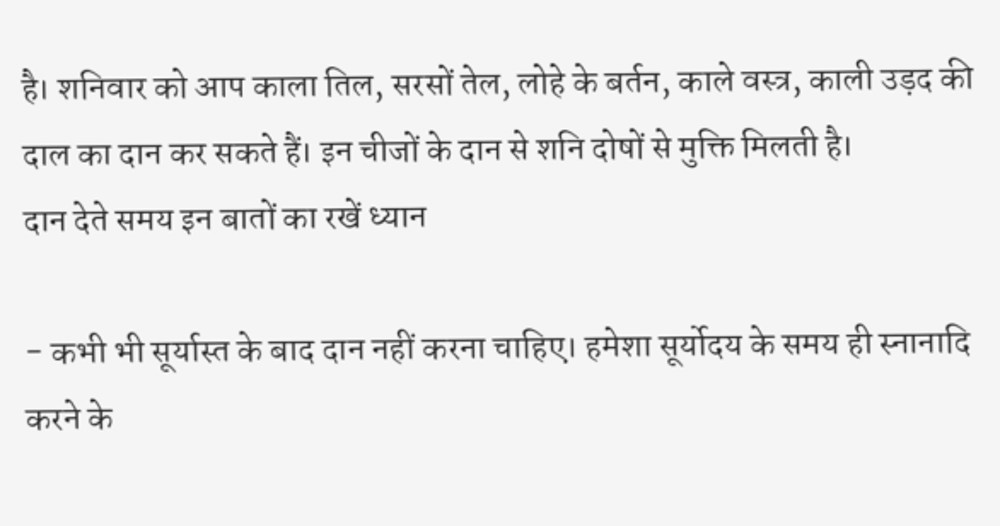है। शनिवार को आप काला तिल, सरसों तेल, लोहे के बर्तन, काले वस्त्र, काली उड़द की दाल का दान कर सकते हैं। इन चीजों के दान से शनि दोषों से मुक्ति मिलती है।
दान देते समय इन बातों का रखें ध्यान

- कभी भी सूर्यास्त के बाद दान नहीं करना चाहिए। हमेशा सूर्योदय के समय ही स्नानादि करने के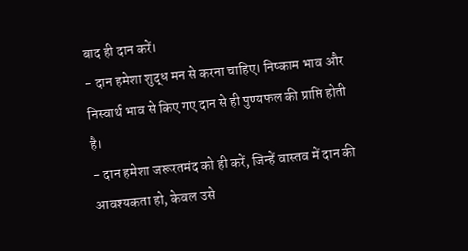बाद ही दान करें।
- दान हमेशा शुद्ध मन से करना चाहिए। निष्काम भाव और निस्वार्थ भाव से किए गए दान से ही पुण्यफल की प्राप्ति होती है।
- दान हमेशा जरूरतमंद को ही करें, जिन्हें वास्तव में दान की आवश्यकता हो, केवल उसे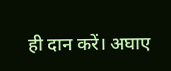ही दान करें। अघाए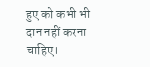हुए को कभी भी दान नहीं करना चाहिए।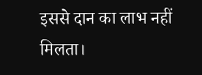इससे दान का लाभ नहीं मिलता।